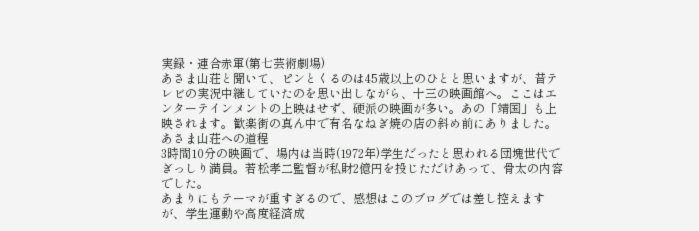実録・連合赤軍(第七芸術劇場)
あさま山荘と聞いて、ピンとくるのは45歳以上のひとと思いますが、昔テレビの実況中継していたのを思い出しながら、十三の映画館へ。ここはエンターテインメントの上映はせず、硬派の映画が多い。あの「靖国」も上映されます。歓楽街の真ん中で有名なねぎ焼の店の斜め前にありました。
あさま山荘への道程
3時間10分の映画で、場内は当時(1972年)学生だったと思われる団塊世代でぎっしり満員。若松孝二監督が私財2億円を投じただけあって、骨太の内容でした。
あまりにもテーマが重すぎるので、感想はこのブログでは差し控えますが、学生運動や高度経済成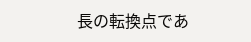長の転換点であ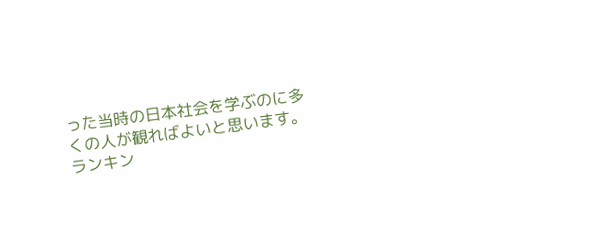った当時の日本社会を学ぶのに多くの人が観ればよいと思います。
ランキン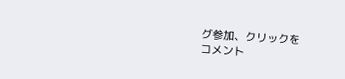グ参加、クリックを
コメント